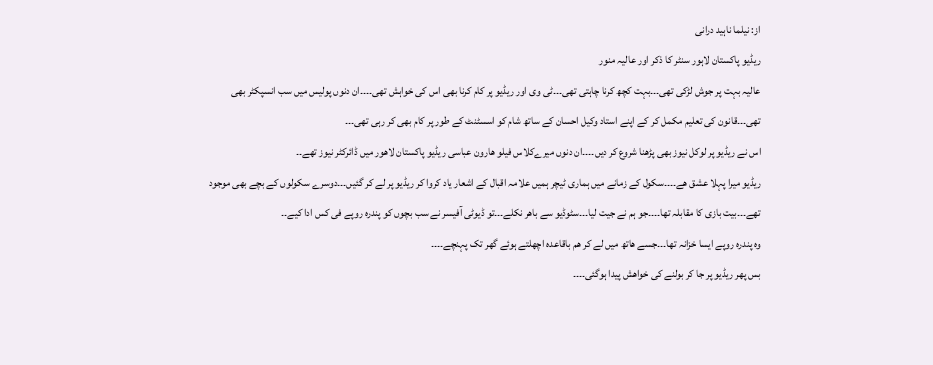از: نیلما ناہید درانی
ریڈیو پاکستان لاہور سنٹر کا ذکر اور عالیہ منور
عالیہ بہت پر جوش لڑکی تھی۔۔۔بہت کچھ کرنا چاہتی تھی۔۔۔ٹی وی اور ریڈیو پر کام کرنا بھی اس کی خواہش تھی۔۔۔۔ان دنوں پولیس میں سب انسپکٹر بھی تھی۔۔۔قانون کی تعلیم مکمل کر کے اپنے استاد وکیل احسان کے ساتھ شام کو اسسٹنٹ کے طور پر کام بھی کر رہی تھی۔۔۔
اس نے ریڈیو پر لوکل نیوز بھی پڑھنا شروع کر دیں۔۔۔۔ان دنوں میرےکلاس فیلو ھارون عباسی ریڈیو پاکستان لاھور میں ڈائرکٹر نیوز تھے۔۔
ریڈیو میرا پہلا عشق ھے۔۔۔۔سکول کے زمانے میں ہماری ٹیچر ہمیں علامہ اقبال کے اشعار یاد کروا کر ریڈیو پر لے کر گئیں۔۔۔دوسرے سکولوں کے بچے بھی موجود تھے۔۔۔بیت بازی کا مقابلہ تھا۔۔۔۔جو ہم نے جیت لیا۔۔۔سٹوڈیو سے باھر نکلے۔۔۔تو ڈیوٹی آفیسر نے سب بچوں کو پندرہ روپے فی کس ادا کیے۔۔
وہ پندرہ روپے ایسا خزانہ تھا۔۔۔جسے ھاتھ میں لے کر ھم باقاعدہ اچھلتے ہوئے گھر تک پہنچے۔۔۔۔
بس پھر ریڈیو پر جا کر بولنے کی خواھش پیدا ہوگئی۔۔۔۔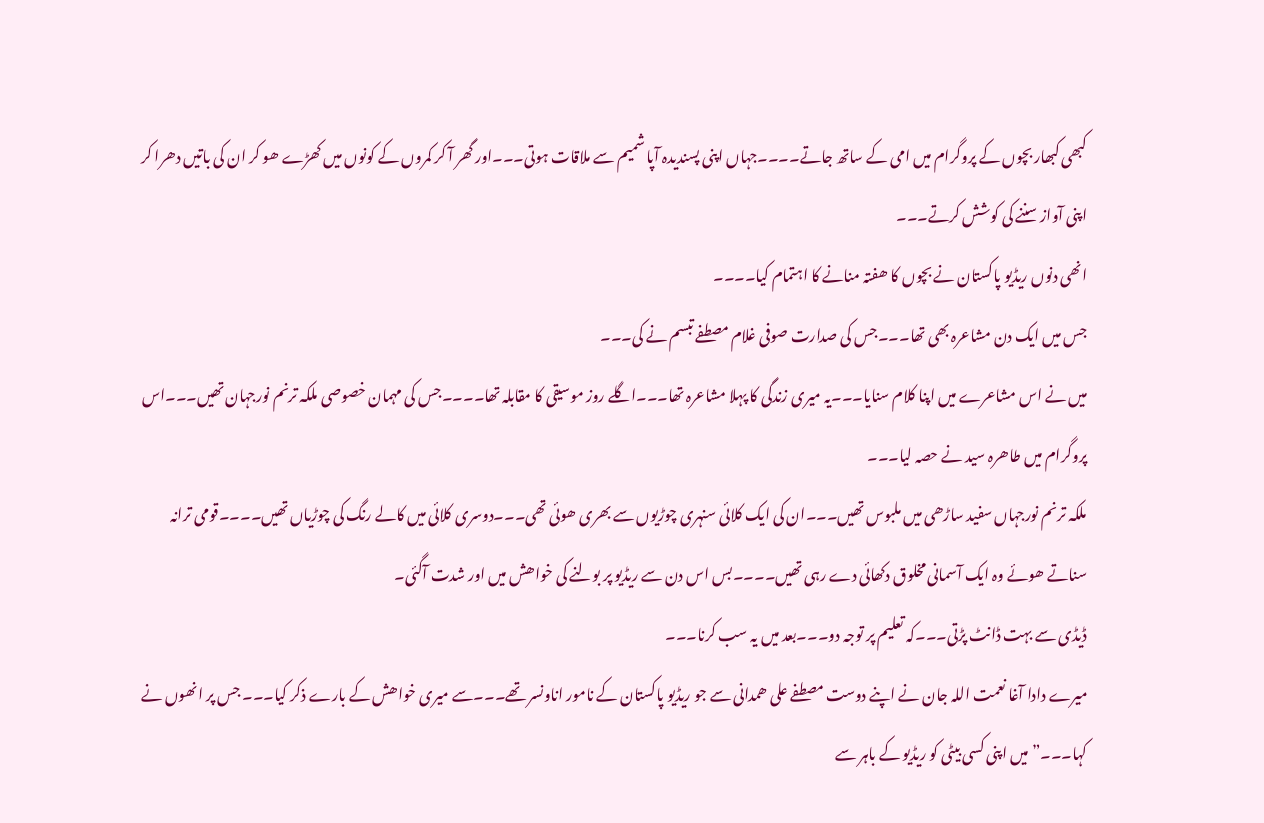کبھی کبھار بچوں کے پروگرام میں امی کے ساتھ جاتے۔۔۔۔جہاں اپنی پسندیدہ آپا شمیم سے ملاقات ہوتی۔۔۔اور گھر آ کر کمروں کے کونوں میں کھڑے ھو کر ان کی باتیں دھرا کر اپنی آواز سننے کی کوشش کرتے۔۔۔
انھی دنوں ریڈیو پاکستان نے بچوں کا ھفتہ منانے کا اہتمام کیا۔۔۔۔
جس میں ایک دن مشاعرہ بھی تھا۔۔۔جس کی صدارت صوفی غلام مصطفے تبسم نے کی۔۔۔
میں نے اس مشاعرے میں اپنا کلام سنایا۔۔۔یہ میری زندگی کا پہلا مشاعرہ تھا۔۔۔اگلے روز موسیقی کا مقابلہ تھا۔۔۔۔جس کی مہمان خصوصی ملکہ ترنم نورجہان تھیں۔۔۔اس پروگرام میں طاھرہ سید نے حصہ لیا۔۔۔
ملکہ ترنم نورجہاں سفید ساڑھی میں ملبوس تھیں۔۔۔ان کی ایک کلائی سنہری چوڑیوں سے بھری ھوئی تھی۔۔۔دوسری کلائی میں کالے رنگ کی چوڑیاں تھیں۔۔۔۔قومی ترانہ سناتے ھوئے وہ ایک آسمانی مخلوق دکھائی دے رہی تھیں۔۔۔۔بس اس دن سے ریڈیو پر بولنے کی خواھش میں اور شدت آگئی۔
ڈیڈی سے بہت ڈانٹ پڑتی۔۔۔کہ تعلیم پر توجہ دو۔۔۔بعد میں یہ سب کرنا۔۔۔
میرے دادا آغا نعمت اللہ جان نے اپنے دوست مصطفے علی ھمدانی سے جو ریڈیو پاکستان کے نامور اناونسر تھے۔۔۔سے میری خواھش کے بارے ذکر کیا۔۔۔ جس پر انھوں نے کہا۔۔۔”میں اپنی کسی بیٹی کو ریڈیو کے باہر سے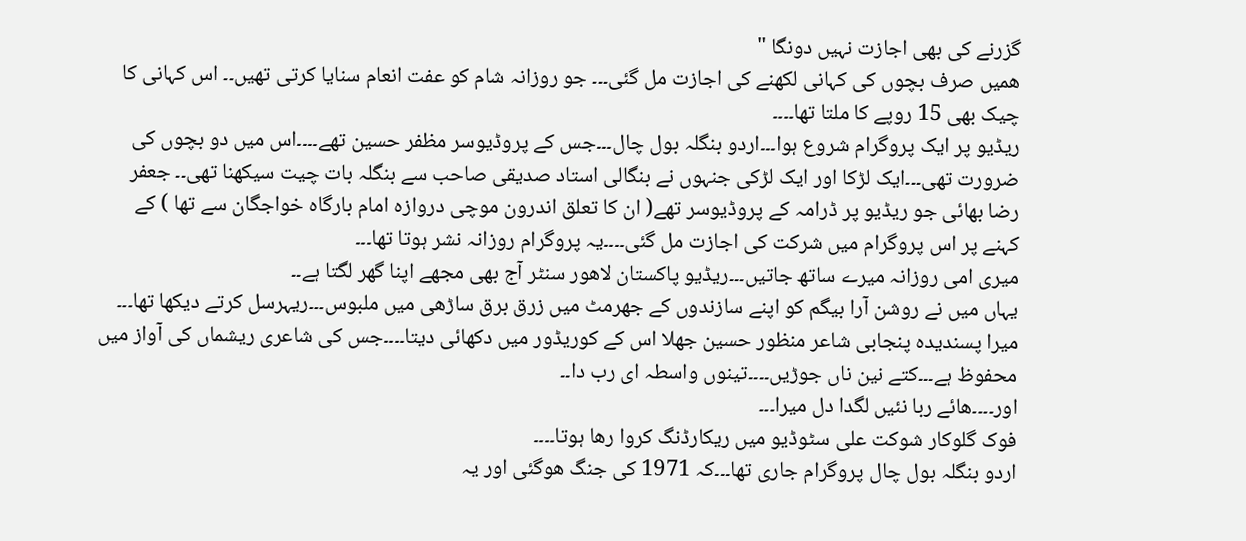گزرنے کی بھی اجازت نہیں دونگا "
ھمیں صرف بچوں کی کہانی لکھنے کی اجازت مل گئی۔۔۔ جو روزانہ شام کو عفت انعام سنایا کرتی تھیں۔۔ اس کہانی کا چیک بھی 15 روپے کا ملتا تھا۔۔۔۔
ریڈیو پر ایک پروگرام شروع ہوا۔۔۔اردو بنگلہ بول چال۔۔۔جس کے پروڈیوسر مظفر حسین تھے۔۔۔۔اس میں دو بچوں کی ضرورت تھی۔۔۔ایک لڑکا اور ایک لڑکی جنہوں نے بنگالی استاد صدیقی صاحب سے بنگلہ بات چیت سیکھنا تھی۔۔ جعفر رضا بھائی جو ریڈیو پر ڈرامہ کے پروڈیوسر تھے( ان کا تعلق اندرون موچی دروازہ امام بارگاہ خواجگان سے تھا ) کے کہنے پر اس پروگرام میں شرکت کی اجازت مل گئی۔۔۔۔یہ پروگرام روزانہ نشر ہوتا تھا۔۔۔
میری امی روزانہ میرے ساتھ جاتیں۔۔۔ریڈیو پاکستان لاھور سنٹر آج بھی مجھے اپنا گھر لگتا ہے۔۔
یہاں میں نے روشن آرا بیگم کو اپنے سازندوں کے جھرمٹ میں زرق برق ساڑھی میں ملبوس۔۔۔ریہرسل کرتے دیکھا تھا۔۔۔
میرا پسندیدہ پنجابی شاعر منظور حسین جھلا اس کے کوریڈور میں دکھائی دیتا۔۔۔۔جس کی شاعری ریشماں کی آواز میں محفوظ ہے۔۔۔کتے نین ناں جوڑیں۔۔۔۔تینوں واسطہ ای رب دا۔۔
اور۔۔۔۔ھائے ربا نئیں لگدا دل میرا۔۔۔
فوک گلوکار شوکت علی سٹوڈیو میں ریکارڈنگ کروا رھا ہوتا۔۔۔۔
اردو بنگلہ بول چال پروگرام جاری تھا۔۔۔کہ 1971 کی جنگ ھوگئی اور یہ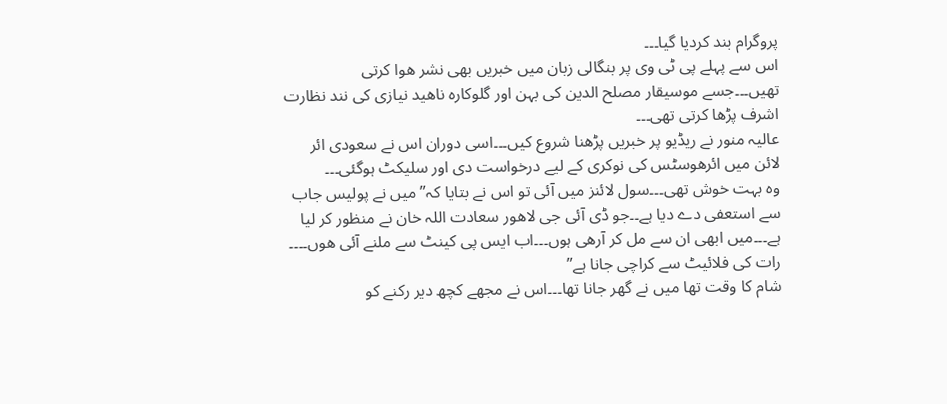پروگرام بند کردیا گیا۔۔۔
اس سے پہلے پی ٹی وی پر بنگالی زبان میں خبریں بھی نشر ھوا کرتی تھیں۔۔۔جسے موسیقار مصلح الدین کی بہن اور گلوکارہ ناھید نیازی کی نند نظارت اشرف پڑھا کرتی تھی۔۔۔
عالیہ منور نے ریڈیو پر خبریں پڑھنا شروع کیں۔۔۔اسی دوران اس نے سعودی ائر لائن میں ائرھوسٹس کی نوکری کے لیے درخواست دی اور سلیکٹ ہوگئی۔۔۔
وہ بہت خوش تھی۔۔۔سول لائنز میں آئی تو اس نے بتایا کہ” میں نے پولیس جاب سے استعفی دے دیا ہے۔۔جو ڈی آئی جی لاھور سعادت اللہ خان نے منظور کر لیا ہے۔۔۔میں ابھی ان سے مل کر آرھی ہوں۔۔۔اب ایس پی کینٹ سے ملنے آئی ھوں۔۔۔۔
رات کی فلائیٹ سے کراچی جانا ہے”
شام کا وقت تھا میں نے گھر جانا تھا۔۔۔اس نے مجھے کچھ دیر رکنے کو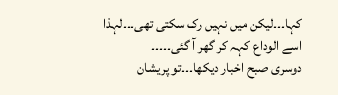کہا۔۔۔لیکن میں نہیں رک سکتی تھی۔۔۔لہذا اسے الوداع کہہ کر گھر آ گئی۔۔۔۔۔
دوسری صبح اخبار دیکھا۔۔۔تو پریشان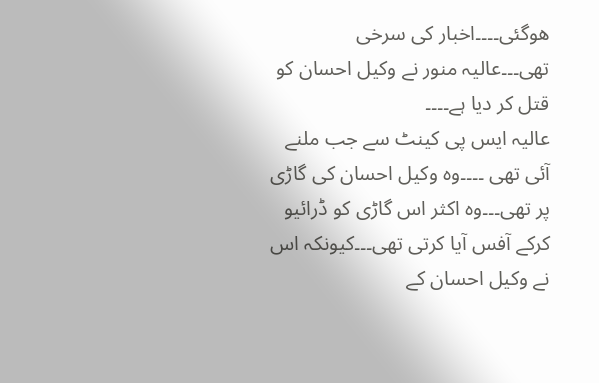ھوگئی۔۔۔۔اخبار کی سرخی تھی۔۔۔عالیہ منور نے وکیل احسان کو قتل کر دیا ہے۔۔۔۔
عالیہ ایس پی کینٹ سے جب ملنے آئی تھی ۔۔۔۔وہ وکیل احسان کی گاڑی پر تھی۔۔۔وہ اکثر اس گاڑی کو ڈرائیو کرکے آفس آیا کرتی تھی۔۔۔کیونکہ اس نے وکیل احسان کے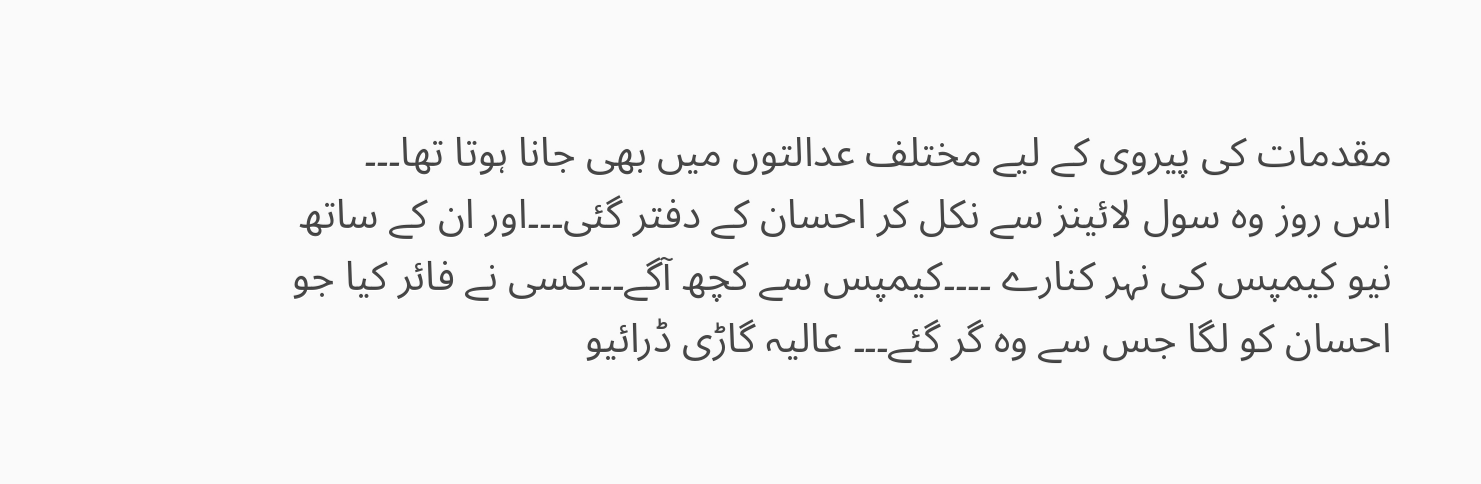مقدمات کی پیروی کے لیے مختلف عدالتوں میں بھی جانا ہوتا تھا۔۔۔
اس روز وہ سول لائینز سے نکل کر احسان کے دفتر گئی۔۔۔اور ان کے ساتھ نیو کیمپس کی نہر کنارے ۔۔۔۔کیمپس سے کچھ آگے۔۔۔کسی نے فائر کیا جو احسان کو لگا جس سے وہ گر گئے۔۔۔ عالیہ گاڑی ڈرائیو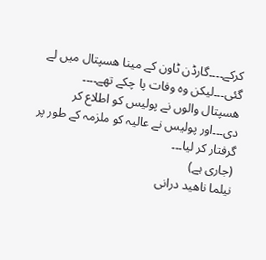کرکے۔۔۔۔گارڈن ٹاون کے مینا ھسپتال میں لے گئی۔۔۔لیکن وہ وفات پا چکے تھے۔۔۔۔
ھسپتال والوں نے پولیس کو اطلاع کر دی۔۔۔اور پولیس نے عالیہ کو ملزمہ کے طور پر گرفتار کر لیا۔۔۔
(جاری ہے)
نیلما ناھید درانی